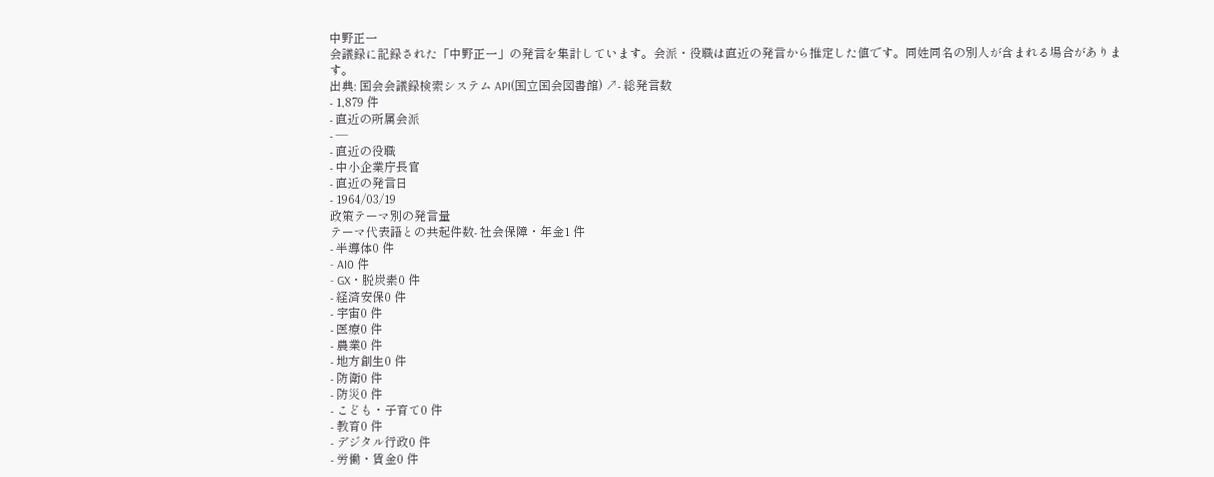中野正一
会議録に記録された「中野正一」の発言を集計しています。会派・役職は直近の発言から推定した値です。同姓同名の別人が含まれる場合があります。
出典: 国会会議録検索システム API(国立国会図書館) ↗- 総発言数
- 1,879 件
- 直近の所属会派
- —
- 直近の役職
- 中小企業庁長官
- 直近の発言日
- 1964/03/19
政策テーマ別の発言量
テーマ代表語との共起件数- 社会保障・年金1 件
- 半導体0 件
- AI0 件
- GX・脱炭素0 件
- 経済安保0 件
- 宇宙0 件
- 医療0 件
- 農業0 件
- 地方創生0 件
- 防衛0 件
- 防災0 件
- こども・子育て0 件
- 教育0 件
- デジタル行政0 件
- 労働・賃金0 件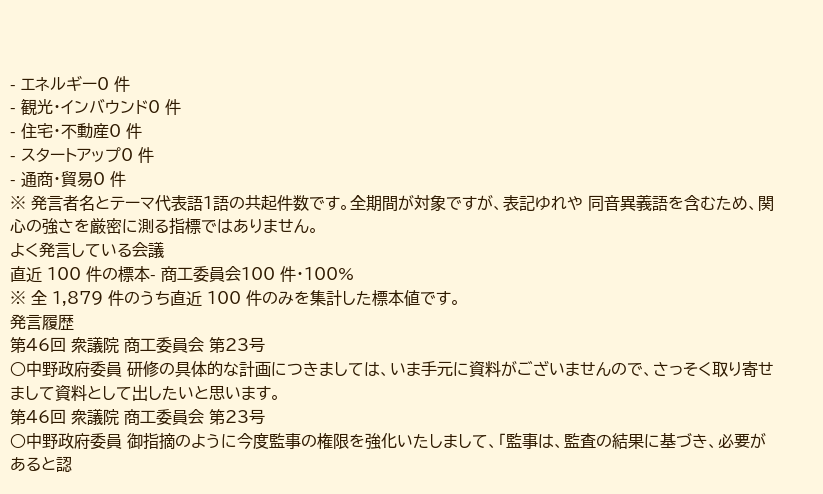- エネルギー0 件
- 観光・インバウンド0 件
- 住宅・不動産0 件
- スタートアップ0 件
- 通商・貿易0 件
※ 発言者名とテーマ代表語1語の共起件数です。全期間が対象ですが、表記ゆれや 同音異義語を含むため、関心の強さを厳密に測る指標ではありません。
よく発言している会議
直近 100 件の標本- 商工委員会100 件・100%
※ 全 1,879 件のうち直近 100 件のみを集計した標本値です。
発言履歴
第46回 衆議院 商工委員会 第23号
○中野政府委員 研修の具体的な計画につきましては、いま手元に資料がございませんので、さっそく取り寄せまして資料として出したいと思います。
第46回 衆議院 商工委員会 第23号
○中野政府委員 御指摘のように今度監事の権限を強化いたしまして、「監事は、監査の結果に基づき、必要があると認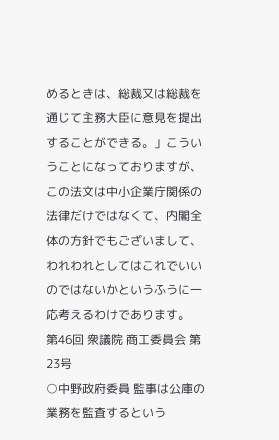めるときは、総裁又は総裁を通じて主務大臣に意見を提出することができる。」こういうことになっておりますが、この法文は中小企業庁関係の法律だけではなくて、内閣全体の方針でもございまして、われわれとしてはこれでいいのではないかというふうに一応考えるわけであります。
第46回 衆議院 商工委員会 第23号
○中野政府委員 監事は公庫の業務を監査するという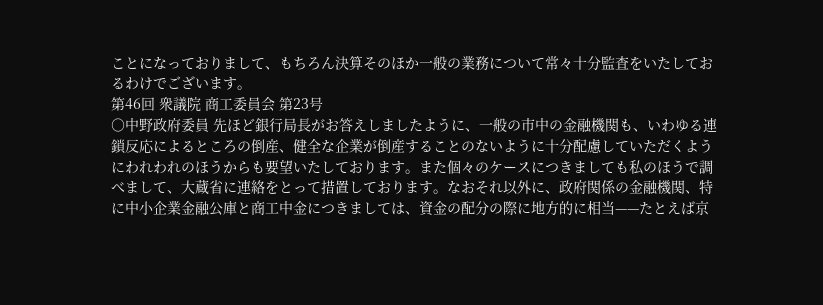ことになっておりまして、もちろん決算そのほか一般の業務について常々十分監査をいたしておるわけでございます。
第46回 衆議院 商工委員会 第23号
○中野政府委員 先ほど銀行局長がお答えしましたように、一般の市中の金融機関も、いわゆる連鎖反応によるところの倒産、健全な企業が倒産することのないように十分配慮していただくようにわれわれのほうからも要望いたしております。また個々のケースにつきましても私のほうで調べまして、大蔵省に連絡をとって措置しております。なおそれ以外に、政府関係の金融機関、特に中小企業金融公庫と商工中金につきましては、資金の配分の際に地方的に相当——たとえば京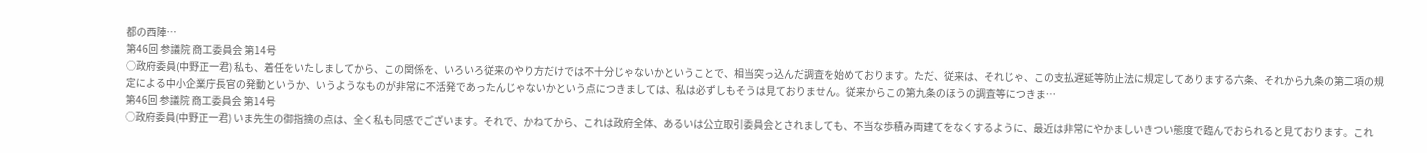都の西陣…
第46回 参議院 商工委員会 第14号
○政府委員(中野正一君) 私も、着任をいたしましてから、この関係を、いろいろ従来のやり方だけでは不十分じゃないかということで、相当突っ込んだ調査を始めております。ただ、従来は、それじゃ、この支払遅延等防止法に規定してありまする六条、それから九条の第二項の規定による中小企業庁長官の発動というか、いうようなものが非常に不活発であったんじゃないかという点につきましては、私は必ずしもそうは見ておりません。従来からこの第九条のほうの調査等につきま…
第46回 参議院 商工委員会 第14号
○政府委員(中野正一君) いま先生の御指摘の点は、全く私も同感でございます。それで、かねてから、これは政府全体、あるいは公立取引委員会とされましても、不当な歩積み両建てをなくするように、最近は非常にやかましいきつい態度で臨んでおられると見ております。これ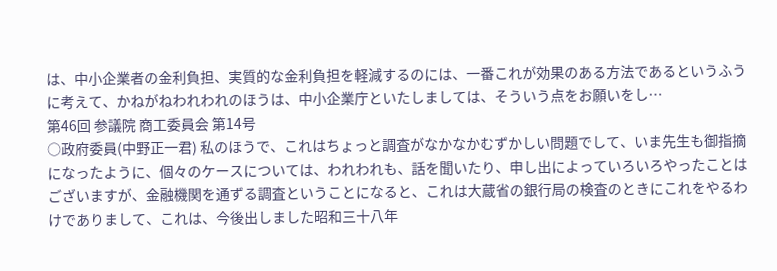は、中小企業者の金利負担、実質的な金利負担を軽減するのには、一番これが効果のある方法であるというふうに考えて、かねがねわれわれのほうは、中小企業庁といたしましては、そういう点をお願いをし…
第46回 参議院 商工委員会 第14号
○政府委員(中野正一君) 私のほうで、これはちょっと調査がなかなかむずかしい問題でして、いま先生も御指摘になったように、個々のケースについては、われわれも、話を聞いたり、申し出によっていろいろやったことはございますが、金融機関を通ずる調査ということになると、これは大蔵省の銀行局の検査のときにこれをやるわけでありまして、これは、今後出しました昭和三十八年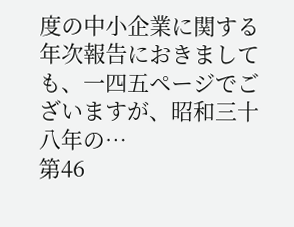度の中小企業に関する年次報告におきましても、一四五ページでございますが、昭和三十八年の…
第46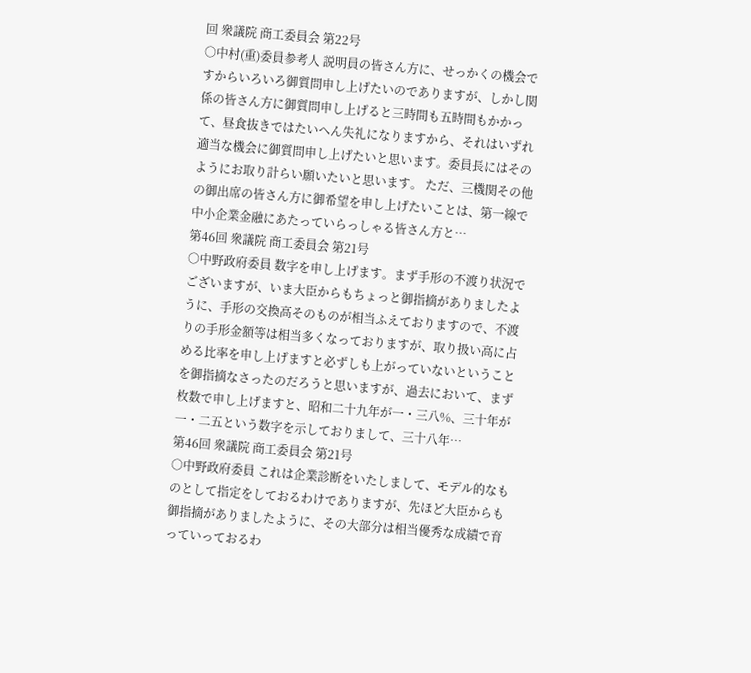回 衆議院 商工委員会 第22号
○中村(重)委員参考人 説明員の皆さん方に、せっかくの機会ですからいろいろ御質問申し上げたいのでありますが、しかし関係の皆さん方に御質問申し上げると三時間も五時間もかかって、昼食抜きではたいへん失礼になりますから、それはいずれ適当な機会に御質問申し上げたいと思います。委員長にはそのようにお取り計らい願いたいと思います。 ただ、三機関その他の御出席の皆さん方に御希望を申し上げたいことは、第一線で中小企業金融にあたっていらっしゃる皆さん方と…
第46回 衆議院 商工委員会 第21号
○中野政府委員 数字を申し上げます。まず手形の不渡り状況でございますが、いま大臣からもちょっと御指摘がありましたように、手形の交換高そのものが相当ふえておりますので、不渡りの手形金額等は相当多くなっておりますが、取り扱い高に占める比率を申し上げますと必ずしも上がっていないということを御指摘なさったのだろうと思いますが、過去において、まず枚数で申し上げますと、昭和二十九年が一・三八%、三十年が一・二五という数字を示しておりまして、三十八年…
第46回 衆議院 商工委員会 第21号
○中野政府委員 これは企業診断をいたしまして、モデル的なものとして指定をしておるわけでありますが、先ほど大臣からも御指摘がありましたように、その大部分は相当優秀な成績で育っていっておるわ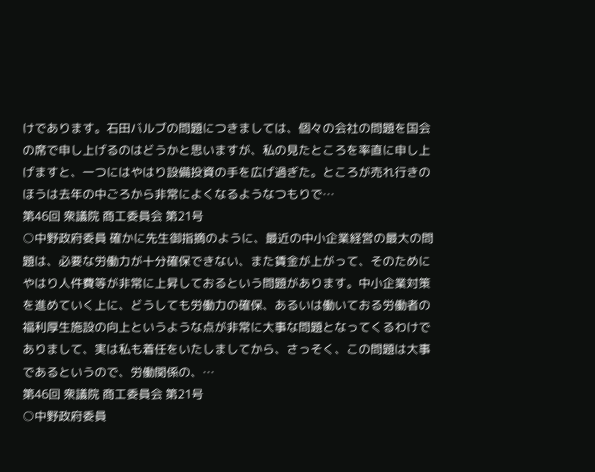けであります。石田バルブの問題につきましては、個々の会社の問題を国会の席で申し上げるのはどうかと思いますが、私の見たところを率直に申し上げますと、一つにはやはり設備投資の手を広げ過ぎた。ところが売れ行きのほうは去年の中ごろから非常によくなるようなつもりで…
第46回 衆議院 商工委員会 第21号
○中野政府委員 確かに先生御指摘のように、最近の中小企業経営の最大の問題は、必要な労働力が十分確保できない、また賃金が上がって、そのためにやはり人件費等が非常に上昇しておるという問題があります。中小企業対策を進めていく上に、どうしても労働力の確保、あるいは働いておる労働者の福利厚生施設の向上というような点が非常に大事な問題となってくるわけでありまして、実は私も着任をいたしましてから、さっそく、この問題は大事であるというので、労働関係の、…
第46回 衆議院 商工委員会 第21号
○中野政府委員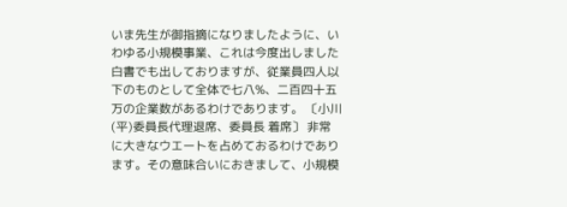いま先生が御指摘になりましたように、いわゆる小規模事業、これは今度出しました白書でも出しておりますが、従業員四人以下のものとして全体で七八%、二百四十五万の企業数があるわけであります。 〔小川(平)委員長代理退席、委員長 着席〕 非常に大きなウエートを占めておるわけであります。その意味合いにおきまして、小規模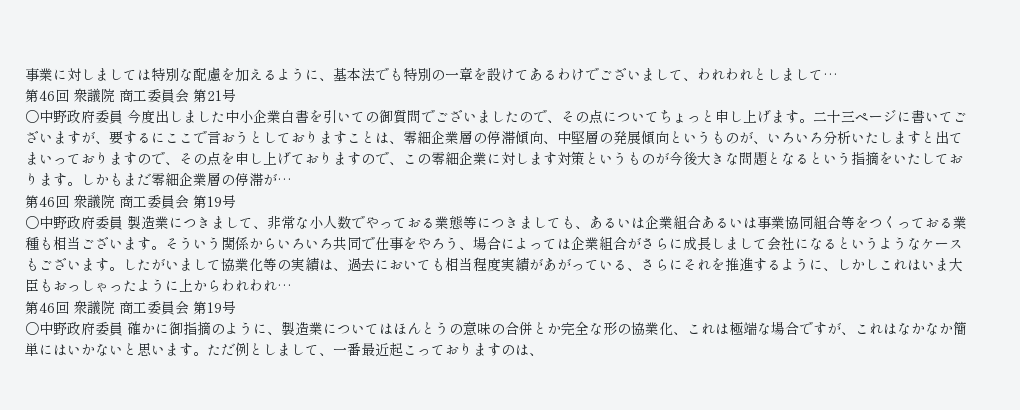事業に対しましては特別な配慮を加えるように、基本法でも特別の一章を設けてあるわけでございまして、われわれとしまして…
第46回 衆議院 商工委員会 第21号
○中野政府委員 今度出しました中小企業白書を引いての御質問でございましたので、その点についてちょっと申し上げます。二十三ページに書いてございますが、要するにここで言おうとしておりますことは、零細企業層の停滞傾向、中堅層の発展傾向というものが、いろいろ分析いたしますと出てまいっておりますので、その点を申し上げておりますので、この零細企業に対します対策というものが今後大きな問題となるという指摘をいたしております。しかもまだ零細企業層の停滞が…
第46回 衆議院 商工委員会 第19号
○中野政府委員 製造業につきまして、非常な小人数でやっておる業態等につきましても、あるいは企業組合あるいは事業協同組合等をつくっておる業種も相当ございます。そういう関係からいろいろ共同で仕事をやろう、場合によっては企業組合がさらに成長しまして会社になるというようなケースもございます。したがいまして協業化等の実績は、過去においても相当程度実績があがっている、さらにそれを推進するように、しかしこれはいま大臣もおっしゃったように上からわれわれ…
第46回 衆議院 商工委員会 第19号
○中野政府委員 確かに御指摘のように、製造業についてはほんとうの意味の合併とか完全な形の協業化、これは極端な場合ですが、これはなかなか簡単にはいかないと思います。ただ例としまして、一番最近起こっておりますのは、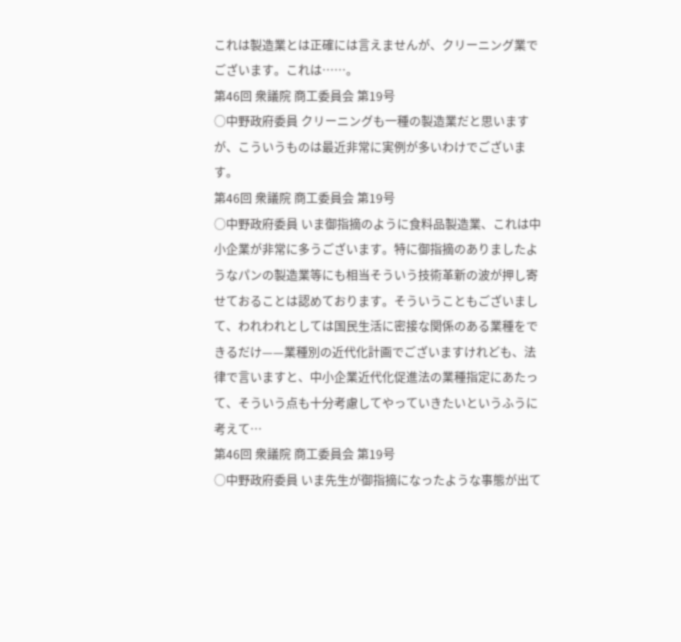これは製造業とは正確には言えませんが、クリーニング業でございます。これは……。
第46回 衆議院 商工委員会 第19号
○中野政府委員 クリーニングも一種の製造業だと思いますが、こういうものは最近非常に実例が多いわけでございます。
第46回 衆議院 商工委員会 第19号
○中野政府委員 いま御指摘のように食料品製造業、これは中小企業が非常に多うございます。特に御指摘のありましたようなパンの製造業等にも相当そういう技術革新の波が押し寄せておることは認めております。そういうこともございまして、われわれとしては国民生活に密接な関係のある業種をできるだけ——業種別の近代化計画でございますけれども、法律で言いますと、中小企業近代化促進法の業種指定にあたって、そういう点も十分考慮してやっていきたいというふうに考えて…
第46回 衆議院 商工委員会 第19号
○中野政府委員 いま先生が御指摘になったような事態が出て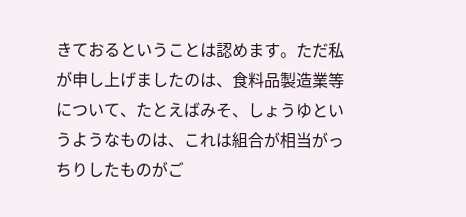きておるということは認めます。ただ私が申し上げましたのは、食料品製造業等について、たとえばみそ、しょうゆというようなものは、これは組合が相当がっちりしたものがご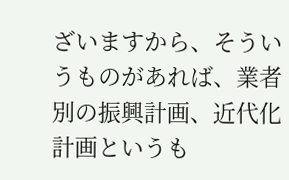ざいますから、そういうものがあれば、業者別の振興計画、近代化計画というも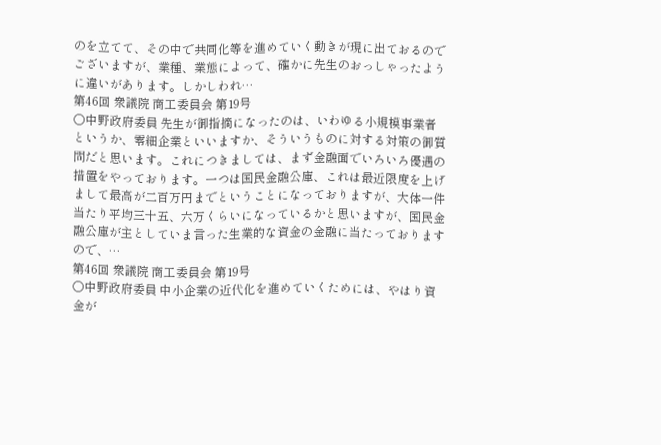のを立てて、その中で共同化等を進めていく動きが現に出ておるのでございますが、業種、業態によって、確かに先生のおっしゃったように違いがあります。しかしわれ…
第46回 衆議院 商工委員会 第19号
○中野政府委員 先生が御指摘になったのは、いわゆる小規模事業者というか、零細企業といいますか、そういうものに対する対策の御質問だと思います。これにつきましては、まず金融面でいろいろ優遇の措置をやっております。一つは国民金融公庫、これは最近限度を上げまして最高が二百万円までということになっておりますが、大体一件当たり平均三十五、六万くらいになっているかと思いますが、国民金融公庫が主としていま言った生業的な資金の金融に当たっておりますので、…
第46回 衆議院 商工委員会 第19号
○中野政府委員 中小企業の近代化を進めていくためには、やはり資金が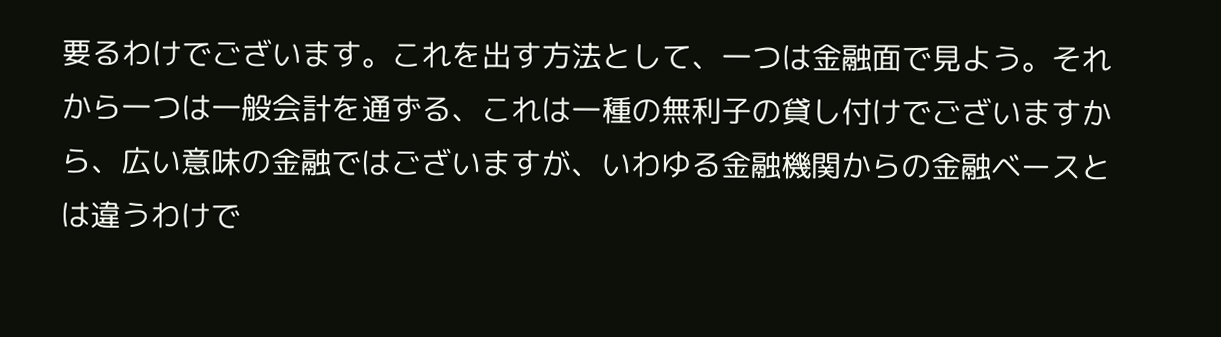要るわけでございます。これを出す方法として、一つは金融面で見よう。それから一つは一般会計を通ずる、これは一種の無利子の貸し付けでございますから、広い意味の金融ではございますが、いわゆる金融機関からの金融ベースとは違うわけで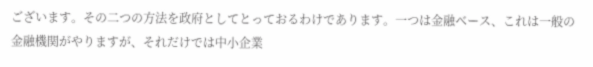ございます。その二つの方法を政府としてとっておるわけであります。一つは金融ベース、これは一般の金融機関がやりますが、それだけでは中小企業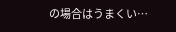の場合はうまくい…